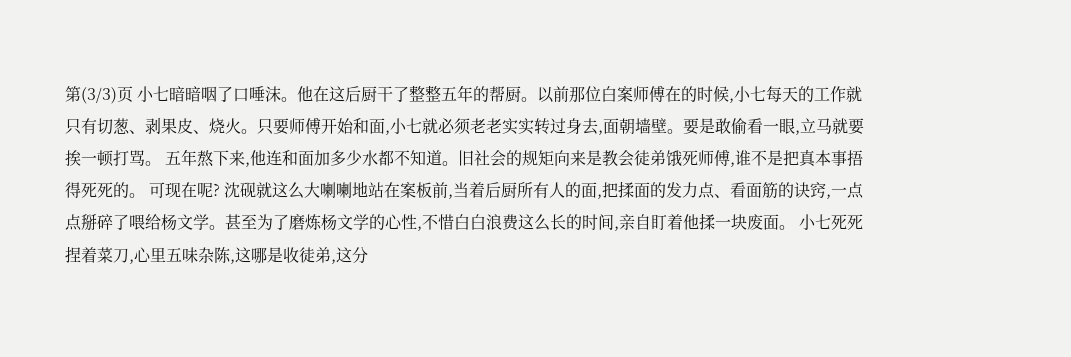第(3/3)页 小七暗暗咽了口唾沫。他在这后厨干了整整五年的帮厨。以前那位白案师傅在的时候,小七每天的工作就只有切葱、剥果皮、烧火。只要师傅开始和面,小七就必须老老实实转过身去,面朝墙壁。要是敢偷看一眼,立马就要挨一顿打骂。 五年熬下来,他连和面加多少水都不知道。旧社会的规矩向来是教会徒弟饿死师傅,谁不是把真本事捂得死死的。 可现在呢? 沈砚就这么大喇喇地站在案板前,当着后厨所有人的面,把揉面的发力点、看面筋的诀窍,一点点掰碎了喂给杨文学。甚至为了磨炼杨文学的心性,不惜白白浪费这么长的时间,亲自盯着他揉一块废面。 小七死死捏着菜刀,心里五味杂陈,这哪是收徒弟,这分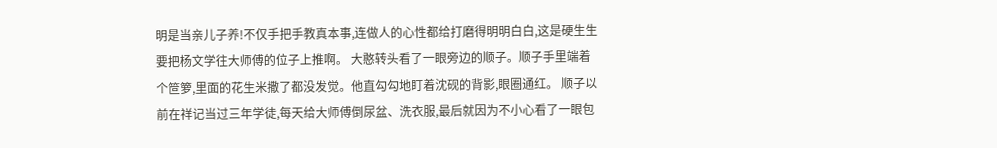明是当亲儿子养!不仅手把手教真本事,连做人的心性都给打磨得明明白白,这是硬生生要把杨文学往大师傅的位子上推啊。 大憨转头看了一眼旁边的顺子。顺子手里端着个笸箩,里面的花生米撒了都没发觉。他直勾勾地盯着沈砚的背影,眼圈通红。 顺子以前在祥记当过三年学徒,每天给大师傅倒尿盆、洗衣服,最后就因为不小心看了一眼包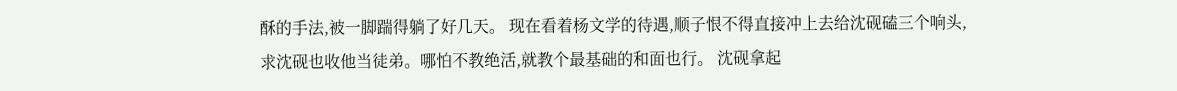酥的手法,被一脚踹得躺了好几天。 现在看着杨文学的待遇,顺子恨不得直接冲上去给沈砚磕三个响头,求沈砚也收他当徒弟。哪怕不教绝活,就教个最基础的和面也行。 沈砚拿起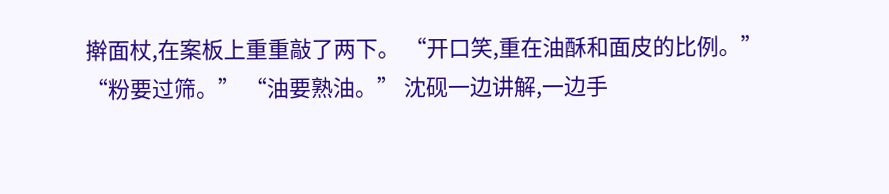擀面杖,在案板上重重敲了两下。 “开口笑,重在油酥和面皮的比例。” “粉要过筛。” “油要熟油。” 沈砚一边讲解,一边手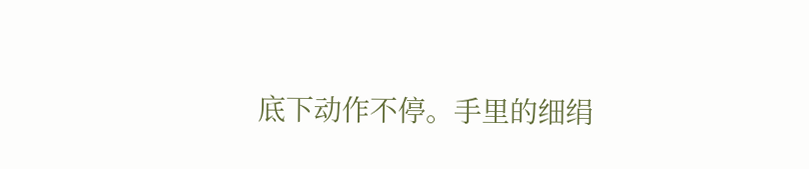底下动作不停。手里的细绢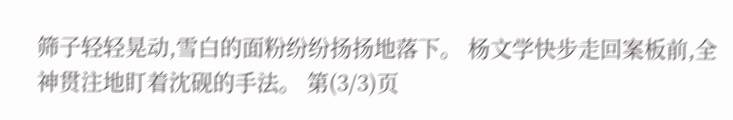筛子轻轻晃动,雪白的面粉纷纷扬扬地落下。 杨文学快步走回案板前,全神贯注地盯着沈砚的手法。 第(3/3)页